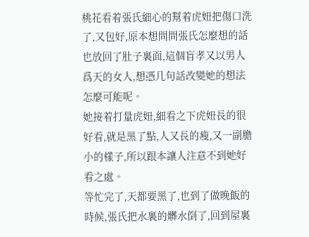桃花看着張氏細心的幫着虎妞把傷口洗了,又包好,原本想問問張氏怎麼想的話也放回了肚子裏面,這個盲孝又以男人爲天的女人,想憑几句話改變她的想法怎麼可能呢。
她接着打量虎妞,細看之下虎妞長的很好看,就是黑了點,人又長的瘦,又一副膽小的樣子,所以跟本讓人注意不到她好看之處。
等忙完了,天都要黑了,也到了做晚飯的時候,張氏把水裏的髒水倒了,回到屋裏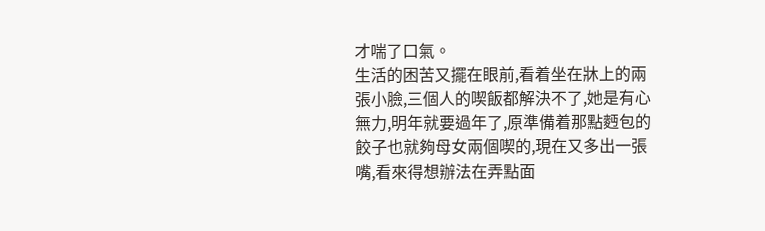才喘了口氣。
生活的困苦又擺在眼前,看着坐在牀上的兩張小臉,三個人的喫飯都解決不了,她是有心無力,明年就要過年了,原準備着那點麪包的餃子也就夠母女兩個喫的,現在又多出一張嘴,看來得想辦法在弄點面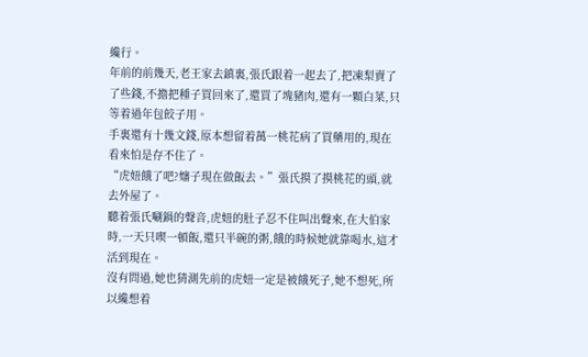纔行。
年前的前幾天,老王家去鎮裏,張氏跟着一起去了,把凍梨賣了了些錢,不擔把種子買回來了,還買了塊豬肉,還有一顆白菜,只等着過年包餃子用。
手裏還有十幾文錢,原本想留着萬一桃花病了買藥用的,現在看來怕是存不住了。
“虎妞餓了吧?嬸子現在做飯去。”張氏摸了摸桃花的頭,就去外屋了。
聽着張氏唰鍋的聲音,虎妞的肚子忍不住叫出聲來,在大伯家時,一天只喫一頓飯,還只半碗的粥,餓的時候她就靠喝水,這才活到現在。
沒有問過,她也猜測先前的虎妞一定是被餓死子,她不想死,所以纔想着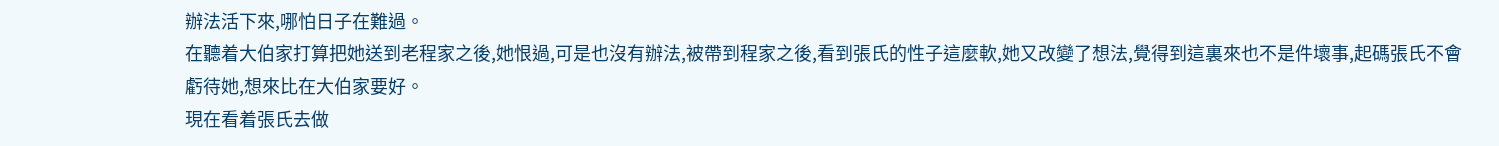辦法活下來,哪怕日子在難過。
在聽着大伯家打算把她送到老程家之後,她恨過,可是也沒有辦法,被帶到程家之後,看到張氏的性子這麼軟,她又改變了想法,覺得到這裏來也不是件壞事,起碼張氏不會虧待她,想來比在大伯家要好。
現在看着張氏去做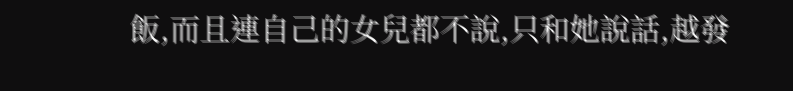飯,而且連自己的女兒都不說,只和她說話,越發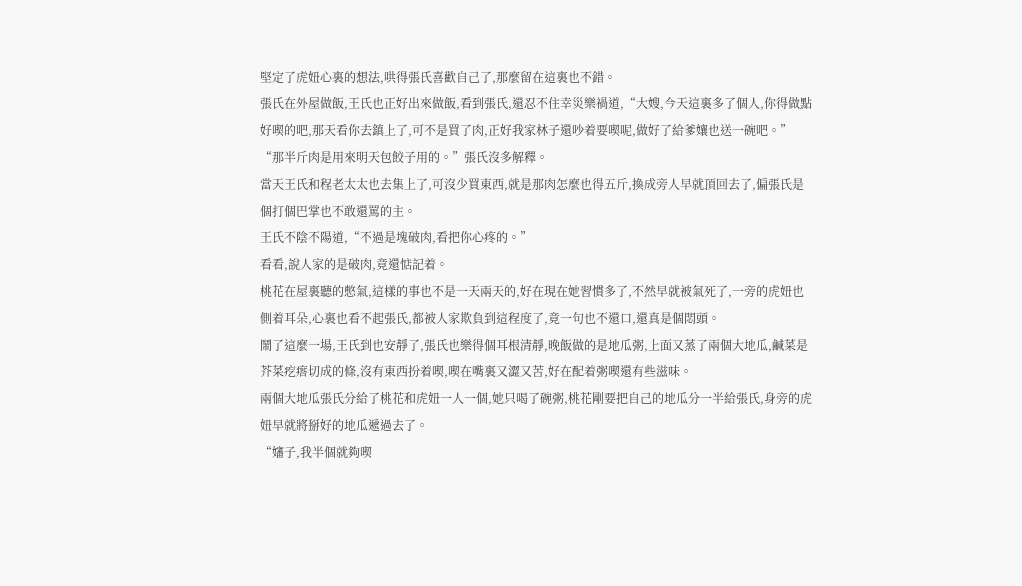堅定了虎妞心裏的想法,哄得張氏喜歡自己了,那麼留在這裏也不錯。
張氏在外屋做飯,王氏也正好出來做飯,看到張氏,還忍不住幸災樂禍道,“大嫂,今天這裏多了個人,你得做點好喫的吧,那天看你去鎮上了,可不是買了肉,正好我家林子還吵着要喫呢,做好了給爹孃也送一碗吧。”
“那半斤肉是用來明天包餃子用的。”張氏沒多解釋。
當天王氏和程老太太也去集上了,可沒少買東西,就是那肉怎麼也得五斤,換成旁人早就頂回去了,偏張氏是個打個巴掌也不敢還罵的主。
王氏不陰不陽道,“不過是塊破肉,看把你心疼的。”
看看,說人家的是破肉,竟還惦記着。
桃花在屋裏聽的憋氣,這樣的事也不是一天兩天的,好在現在她習慣多了,不然早就被氣死了,一旁的虎妞也側着耳朵,心裏也看不起張氏,都被人家欺負到這程度了,竟一句也不還口,還真是個悶頭。
鬧了這麼一場,王氏到也安靜了,張氏也樂得個耳根清靜,晚飯做的是地瓜粥,上面又蒸了兩個大地瓜,鹹菜是芥菜疙瘩切成的條,沒有東西扮着喫,喫在嘴裏又澀又苦,好在配着粥喫還有些滋味。
兩個大地瓜張氏分給了桃花和虎妞一人一個,她只喝了碗粥,桃花剛要把自己的地瓜分一半給張氏,身旁的虎妞早就將掰好的地瓜遞過去了。
“嬸子,我半個就夠喫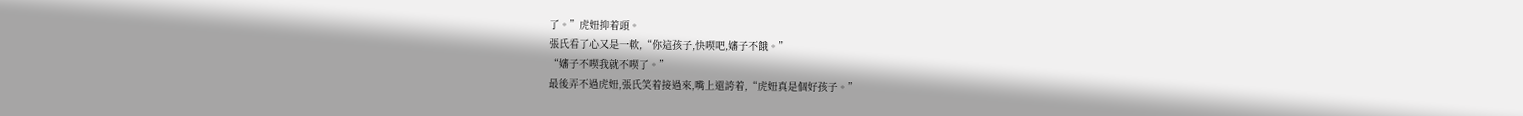了。”虎妞抑着頭。
張氏看了心又是一軟,“你這孩子,快喫吧,嬸子不餓。”
“嬸子不喫我就不喫了。”
最後弄不過虎妞,張氏笑着接過來,嘴上還誇着,“虎妞真是個好孩子。”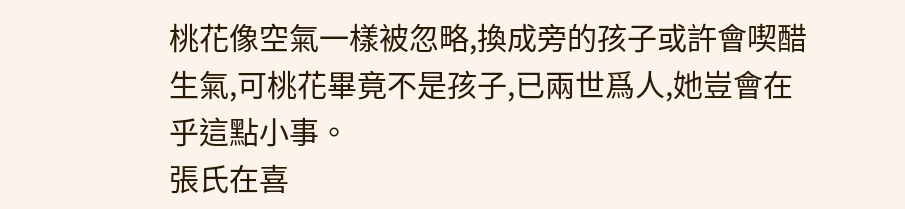桃花像空氣一樣被忽略,換成旁的孩子或許會喫醋生氣,可桃花畢竟不是孩子,已兩世爲人,她豈會在乎這點小事。
張氏在喜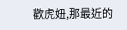歡虎妞,那最近的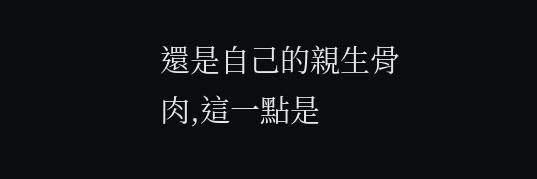還是自己的親生骨肉,這一點是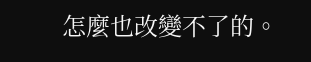怎麼也改變不了的。